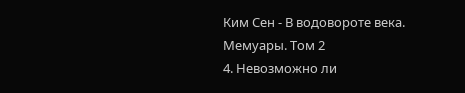Ким Сен - В водовороте века. Мемуары. Том 2
4. Невозможно ли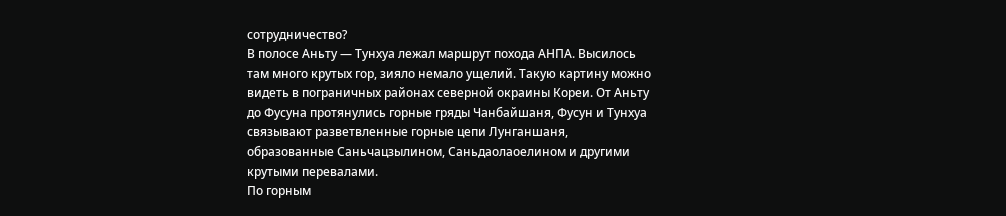сотрудничество?
В полосе Аньту — Тунхуа лежал маршрут похода АНПА. Высилось там много крутых гор, зияло немало ущелий. Такую картину можно видеть в пограничных районах северной окраины Кореи. От Аньту до Фусуна протянулись горные гряды Чанбайшаня, Фусун и Тунхуа связывают разветвленные горные цепи Лунганшаня, образованные Саньчацзылином, Саньдаолаоелином и другими крутыми перевалами.
По горным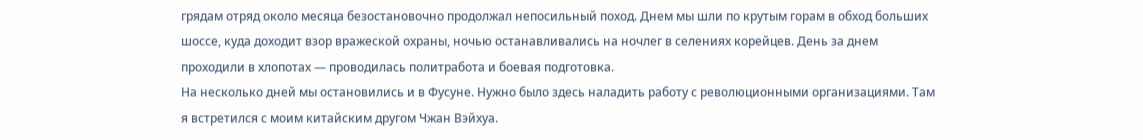грядам отряд около месяца безостановочно продолжал непосильный поход. Днем мы шли по крутым горам в обход больших шоссе, куда доходит взор вражеской охраны, ночью останавливались на ночлег в селениях корейцев. День за днем проходили в хлопотах — проводилась политработа и боевая подготовка.
На несколько дней мы остановились и в Фусуне. Нужно было здесь наладить работу с революционными организациями. Там я встретился с моим китайским другом Чжан Вэйхуа.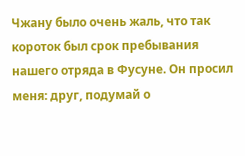Чжану было очень жаль, что так короток был срок пребывания нашего отряда в Фусуне. Он просил меня: друг, подумай о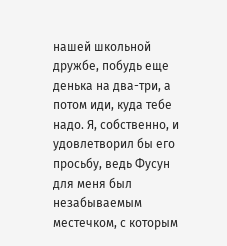нашей школьной дружбе, побудь еще денька на два-три, а потом иди, куда тебе надо. Я, собственно, и удовлетворил бы его просьбу, ведь Фусун для меня был незабываемым местечком, с которым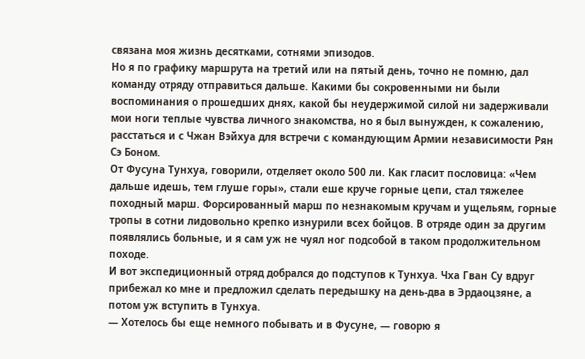связана моя жизнь десятками, сотнями эпизодов.
Но я по графику маршрута на третий или на пятый день, точно не помню, дал команду отряду отправиться дальше. Какими бы сокровенными ни были воспоминания о прошедших днях, какой бы неудержимой силой ни задерживали мои ноги теплые чувства личного знакомства, но я был вынужден, к сожалению, расстаться и с Чжан Вэйхуа для встречи с командующим Армии независимости Рян Сэ Боном.
От Фусуна Тунхуа, говорили, отделяет около 500 ли. Как гласит пословица: «Чем дальше идешь, тем глуше горы», стали еше круче горные цепи, стал тяжелее походный марш. Форсированный марш по незнакомым кручам и ущельям, горные тропы в сотни лидовольно крепко изнурили всех бойцов. В отряде один за другим появлялись больные, и я сам уж не чуял ног подсобой в таком продолжительном походе.
И вот экспедиционный отряд добрался до подступов к Тунхуа. Чха Гван Су вдруг прибежал ко мне и предложил сделать передышку на день-два в Эрдаоцзяне, а потом уж вступить в Тунхуа.
— Хотелось бы еще немного побывать и в Фусуне, — говорю я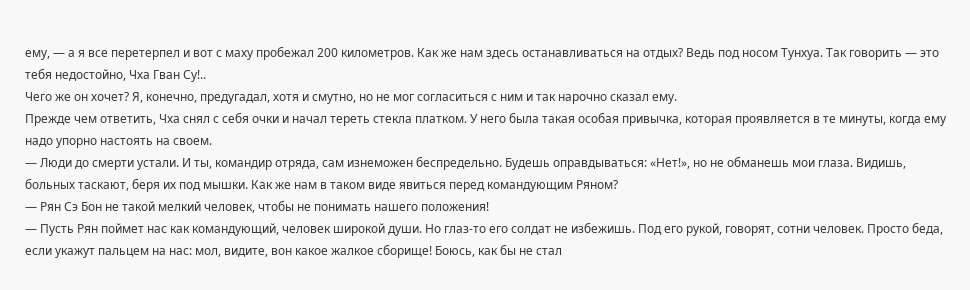ему, — а я все перетерпел и вот с маху пробежал 200 километров. Как же нам здесь останавливаться на отдых? Ведь под носом Тунхуа. Так говорить — это тебя недостойно, Чха Гван Су!..
Чего же он хочет? Я, конечно, предугадал, хотя и смутно, но не мог согласиться с ним и так нарочно сказал ему.
Прежде чем ответить, Чха снял с себя очки и начал тереть стекла платком. У него была такая особая привычка, которая проявляется в те минуты, когда ему надо упорно настоять на своем.
— Люди до смерти устали. И ты, командир отряда, сам изнеможен беспредельно. Будешь оправдываться: «Нет!», но не обманешь мои глаза. Видишь, больных таскают, беря их под мышки. Как же нам в таком виде явиться перед командующим Ряном?
— Рян Сэ Бон не такой мелкий человек, чтобы не понимать нашего положения!
— Пусть Рян поймет нас как командующий, человек широкой души. Но глаз-то его солдат не избежишь. Под его рукой, говорят, сотни человек. Просто беда, если укажут пальцем на нас: мол, видите, вон какое жалкое сборище! Боюсь, как бы не стал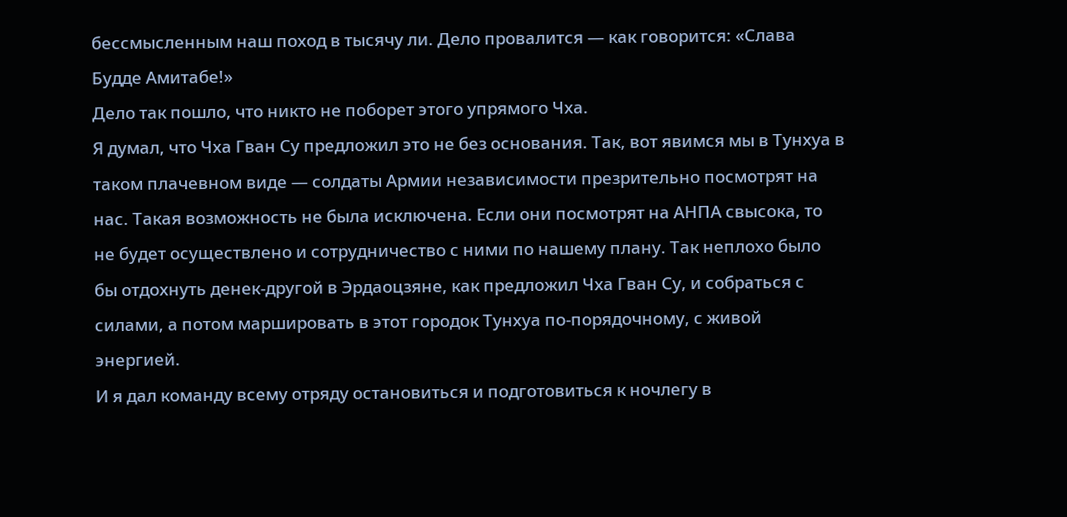бессмысленным наш поход в тысячу ли. Дело провалится — как говорится: «Слава Будде Амитабе!»
Дело так пошло, что никто не поборет этого упрямого Чха.
Я думал, что Чха Гван Су предложил это не без основания. Так, вот явимся мы в Тунхуа в таком плачевном виде — солдаты Армии независимости презрительно посмотрят на нас. Такая возможность не была исключена. Если они посмотрят на АНПА свысока, то не будет осуществлено и сотрудничество с ними по нашему плану. Так неплохо было бы отдохнуть денек-другой в Эрдаоцзяне, как предложил Чха Гван Су, и собраться с силами, а потом маршировать в этот городок Тунхуа по-порядочному, с живой энергией.
И я дал команду всему отряду остановиться и подготовиться к ночлегу в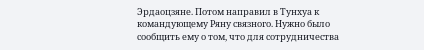Эрдаоцзяне. Потом направил в Тунхуа к командующему Ряну связного. Нужно было сообщить ему о том, что для сотрудничества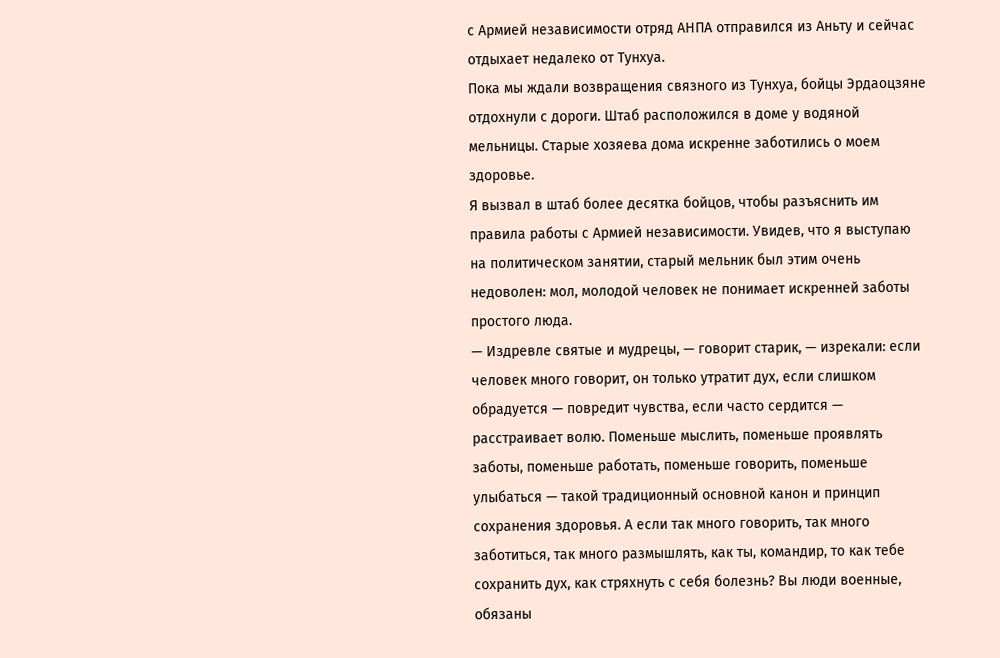с Армией независимости отряд АНПА отправился из Аньту и сейчас отдыхает недалеко от Тунхуа.
Пока мы ждали возвращения связного из Тунхуа, бойцы Эрдаоцзяне отдохнули с дороги. Штаб расположился в доме у водяной мельницы. Старые хозяева дома искренне заботились о моем здоровье.
Я вызвал в штаб более десятка бойцов, чтобы разъяснить им правила работы с Армией независимости. Увидев, что я выступаю на политическом занятии, старый мельник был этим очень недоволен: мол, молодой человек не понимает искренней заботы простого люда.
— Издревле святые и мудрецы, — говорит старик, — изрекали: если человек много говорит, он только утратит дух, если слишком обрадуется — повредит чувства, если часто сердится — расстраивает волю. Поменьше мыслить, поменьше проявлять заботы, поменьше работать, поменьше говорить, поменьше улыбаться — такой традиционный основной канон и принцип сохранения здоровья. А если так много говорить, так много заботиться, так много размышлять, как ты, командир, то как тебе сохранить дух, как стряхнуть с себя болезнь? Вы люди военные, обязаны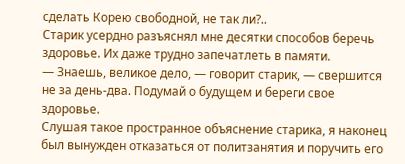сделать Корею свободной, не так ли?..
Старик усердно разъяснял мне десятки способов беречь здоровье. Их даже трудно запечатлеть в памяти.
— Знаешь, великое дело, — говорит старик, — свершится не за день-два. Подумай о будущем и береги свое здоровье.
Слушая такое пространное объяснение старика, я наконец был вынужден отказаться от политзанятия и поручить его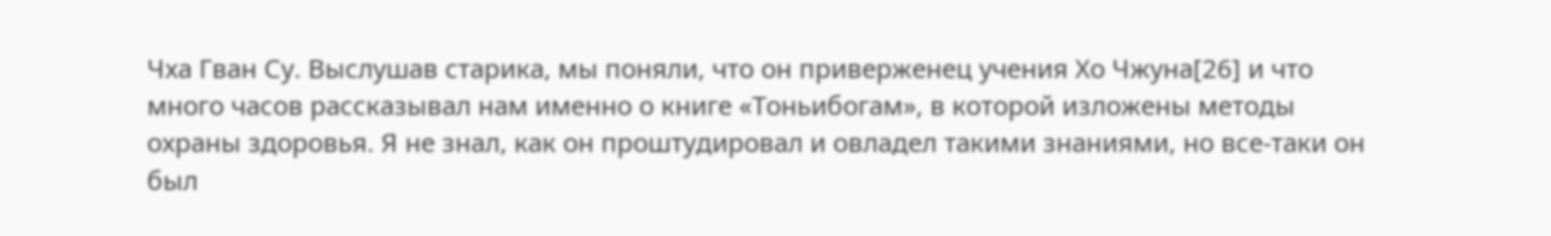Чха Гван Су. Выслушав старика, мы поняли, что он приверженец учения Хо Чжуна[26] и что много часов рассказывал нам именно о книге «Тоньибогам», в которой изложены методы охраны здоровья. Я не знал, как он проштудировал и овладел такими знаниями, но все-таки он был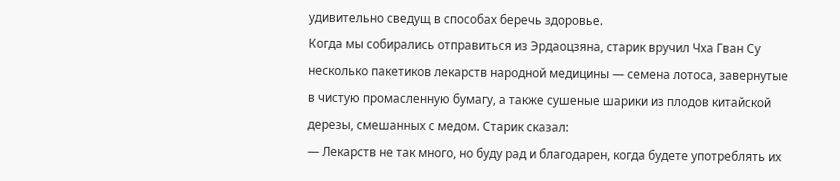удивительно сведущ в способах беречь здоровье.
Когда мы собирались отправиться из Эрдаоцзяна, старик вручил Чха Гван Су несколько пакетиков лекарств народной медицины — семена лотоса, завернутые в чистую промасленную бумагу, а также сушеные шарики из плодов китайской дерезы, смешанных с медом. Старик сказал:
— Лекарств не так много, но буду рад и благодарен, когда будете употреблять их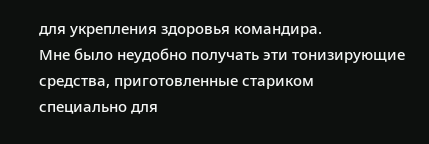для укрепления здоровья командира.
Мне было неудобно получать эти тонизирующие средства, приготовленные стариком специально для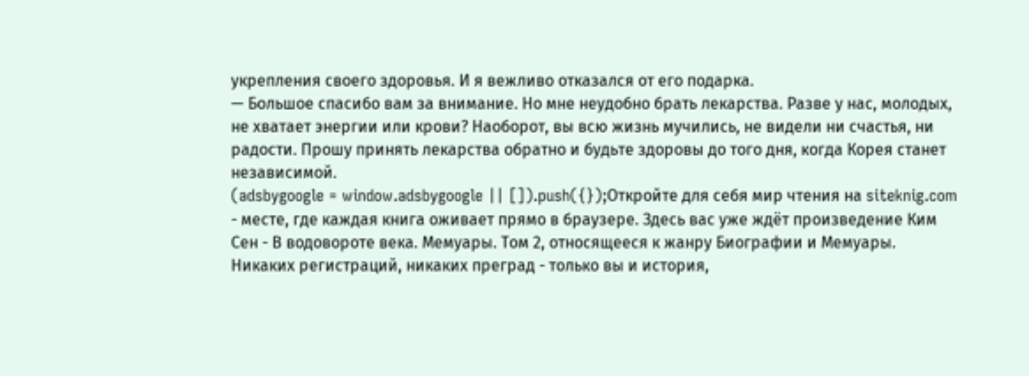укрепления своего здоровья. И я вежливо отказался от его подарка.
— Большое спасибо вам за внимание. Но мне неудобно брать лекарства. Разве у нас, молодых, не хватает энергии или крови? Наоборот, вы всю жизнь мучились, не видели ни счастья, ни радости. Прошу принять лекарства обратно и будьте здоровы до того дня, когда Корея станет независимой.
(adsbygoogle = window.adsbygoogle || []).push({});Откройте для себя мир чтения на siteknig.com - месте, где каждая книга оживает прямо в браузере. Здесь вас уже ждёт произведение Ким Сен - В водовороте века. Мемуары. Том 2, относящееся к жанру Биографии и Мемуары. Никаких регистраций, никаких преград - только вы и история,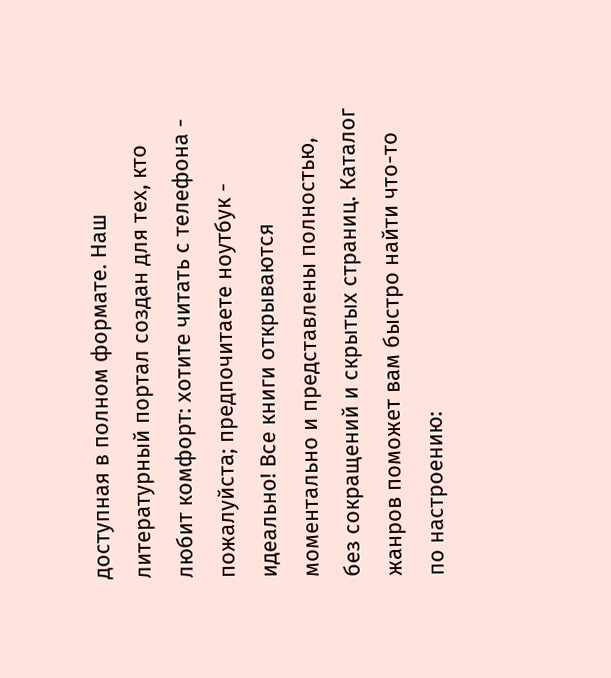доступная в полном формате. Наш литературный портал создан для тех, кто любит комфорт: хотите читать с телефона - пожалуйста; предпочитаете ноутбук - идеально! Все книги открываются моментально и представлены полностью, без сокращений и скрытых страниц. Каталог жанров поможет вам быстро найти что-то по настроению: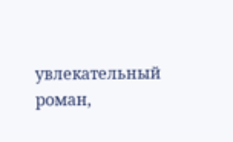увлекательный роман,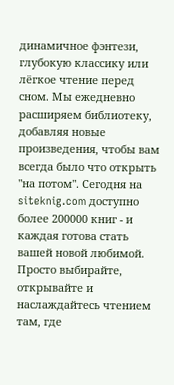динамичное фэнтези, глубокую классику или лёгкое чтение перед сном. Мы ежедневно расширяем библиотеку, добавляя новые произведения, чтобы вам всегда было что открыть "на потом". Сегодня на siteknig.com доступно более 200000 книг - и каждая готова стать вашей новой любимой. Просто выбирайте, открывайте и наслаждайтесь чтением там, где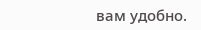вам удобно.